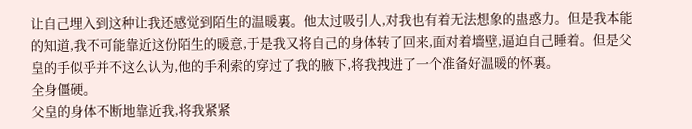让自己埋入到这种让我还感觉到陌生的温暖裏。他太过吸引人,对我也有着无法想象的蛊惑力。但是我本能的知道,我不可能靠近这份陌生的暖意,于是我又将自己的身体转了回来,面对着墻壁,逼迫自己睡着。但是父皇的手似乎并不这么认为,他的手利索的穿过了我的腋下,将我拽进了一个准备好温暖的怀裏。
全身僵硬。
父皇的身体不断地靠近我,将我紧紧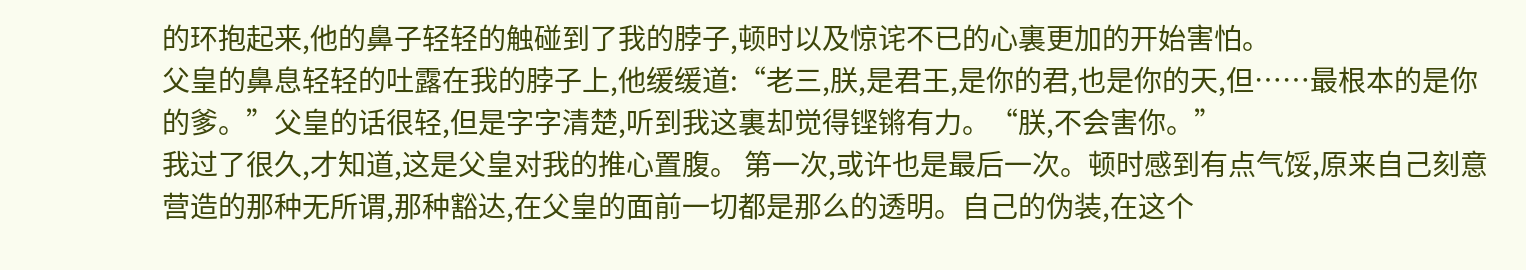的环抱起来,他的鼻子轻轻的触碰到了我的脖子,顿时以及惊诧不已的心裏更加的开始害怕。
父皇的鼻息轻轻的吐露在我的脖子上,他缓缓道:“老三,朕,是君王,是你的君,也是你的天,但……最根本的是你的爹。”父皇的话很轻,但是字字清楚,听到我这裏却觉得铿锵有力。“朕,不会害你。”
我过了很久,才知道,这是父皇对我的推心置腹。 第一次,或许也是最后一次。顿时感到有点气馁,原来自己刻意营造的那种无所谓,那种豁达,在父皇的面前一切都是那么的透明。自己的伪装,在这个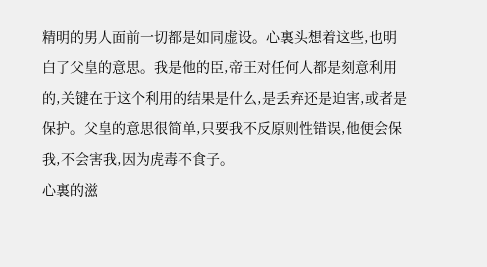精明的男人面前一切都是如同虚设。心裏头想着这些,也明白了父皇的意思。我是他的臣,帝王对任何人都是刻意利用的,关键在于这个利用的结果是什么,是丢弃还是迫害,或者是保护。父皇的意思很简单,只要我不反原则性错误,他便会保我,不会害我,因为虎毒不食子。
心裏的滋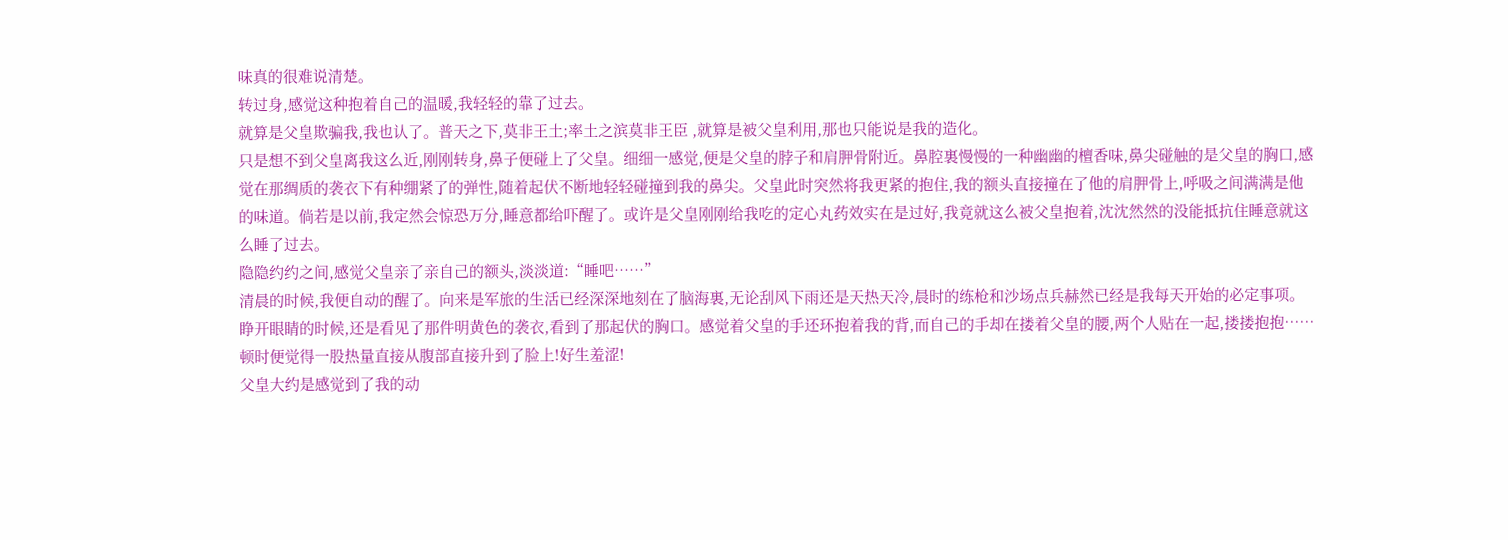味真的很难说清楚。
转过身,感觉这种抱着自己的温暖,我轻轻的靠了过去。
就算是父皇欺骗我,我也认了。普天之下,莫非王土;率土之滨莫非王臣 ,就算是被父皇利用,那也只能说是我的造化。
只是想不到父皇离我这么近,刚刚转身,鼻子便碰上了父皇。细细一感觉,便是父皇的脖子和肩胛骨附近。鼻腔裏慢慢的一种幽幽的檀香味,鼻尖碰触的是父皇的胸口,感觉在那绸质的袭衣下有种绷紧了的弹性,随着起伏不断地轻轻碰撞到我的鼻尖。父皇此时突然将我更紧的抱住,我的额头直接撞在了他的肩胛骨上,呼吸之间满满是他的味道。倘若是以前,我定然会惊恐万分,睡意都给吓醒了。或许是父皇刚刚给我吃的定心丸药效实在是过好,我竟就这么被父皇抱着,沈沈然然的没能抵抗住睡意就这么睡了过去。
隐隐约约之间,感觉父皇亲了亲自己的额头,淡淡道:“睡吧……”
清晨的时候,我便自动的醒了。向来是军旅的生活已经深深地刻在了脑海裏,无论刮风下雨还是天热天冷,晨时的练枪和沙场点兵赫然已经是我每天开始的必定事项。
睁开眼睛的时候,还是看见了那件明黄色的袭衣,看到了那起伏的胸口。感觉着父皇的手还环抱着我的背,而自己的手却在搂着父皇的腰,两个人贴在一起,搂搂抱抱……顿时便觉得一股热量直接从腹部直接升到了脸上!好生羞涩!
父皇大约是感觉到了我的动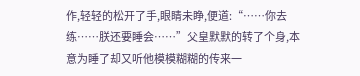作,轻轻的松开了手,眼睛未睁,便道:“……你去练……朕还要睡会……”父皇默默的转了个身,本意为睡了却又听他模模糊糊的传来一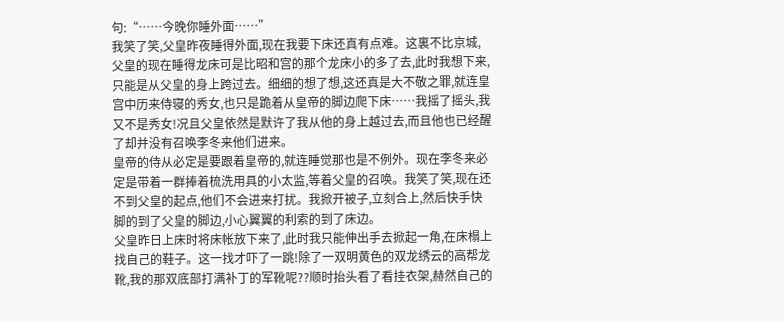句:“……今晚你睡外面……”
我笑了笑,父皇昨夜睡得外面,现在我要下床还真有点难。这裏不比京城,父皇的现在睡得龙床可是比昭和宫的那个龙床小的多了去,此时我想下来,只能是从父皇的身上跨过去。细细的想了想,这还真是大不敬之罪,就连皇宫中历来侍寝的秀女,也只是跪着从皇帝的脚边爬下床……我摇了摇头,我又不是秀女!况且父皇依然是默许了我从他的身上越过去,而且他也已经醒了却并没有召唤李冬来他们进来。
皇帝的侍从必定是要跟着皇帝的,就连睡觉那也是不例外。现在李冬来必定是带着一群捧着梳洗用具的小太监,等着父皇的召唤。我笑了笑,现在还不到父皇的起点,他们不会进来打扰。我掀开被子,立刻合上,然后快手快脚的到了父皇的脚边,小心翼翼的利索的到了床边。
父皇昨日上床时将床帐放下来了,此时我只能伸出手去掀起一角,在床榻上找自己的鞋子。这一找才吓了一跳!除了一双明黄色的双龙绣云的高帮龙靴,我的那双底部打满补丁的军靴呢??顺时抬头看了看挂衣架,赫然自己的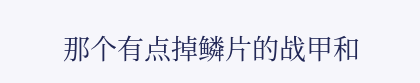那个有点掉鳞片的战甲和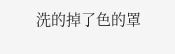洗的掉了色的罩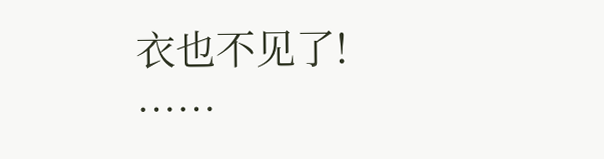衣也不见了!
……